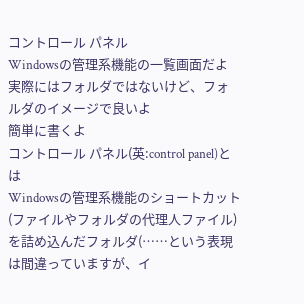コントロール パネル
Windowsの管理系機能の一覧画面だよ
実際にはフォルダではないけど、フォルダのイメージで良いよ
簡単に書くよ
コントロール パネル(英:control panel)とは
Windowsの管理系機能のショートカット
(ファイルやフォルダの代理人ファイル)を詰め込んだフォルダ(……という表現は間違っていますが、イ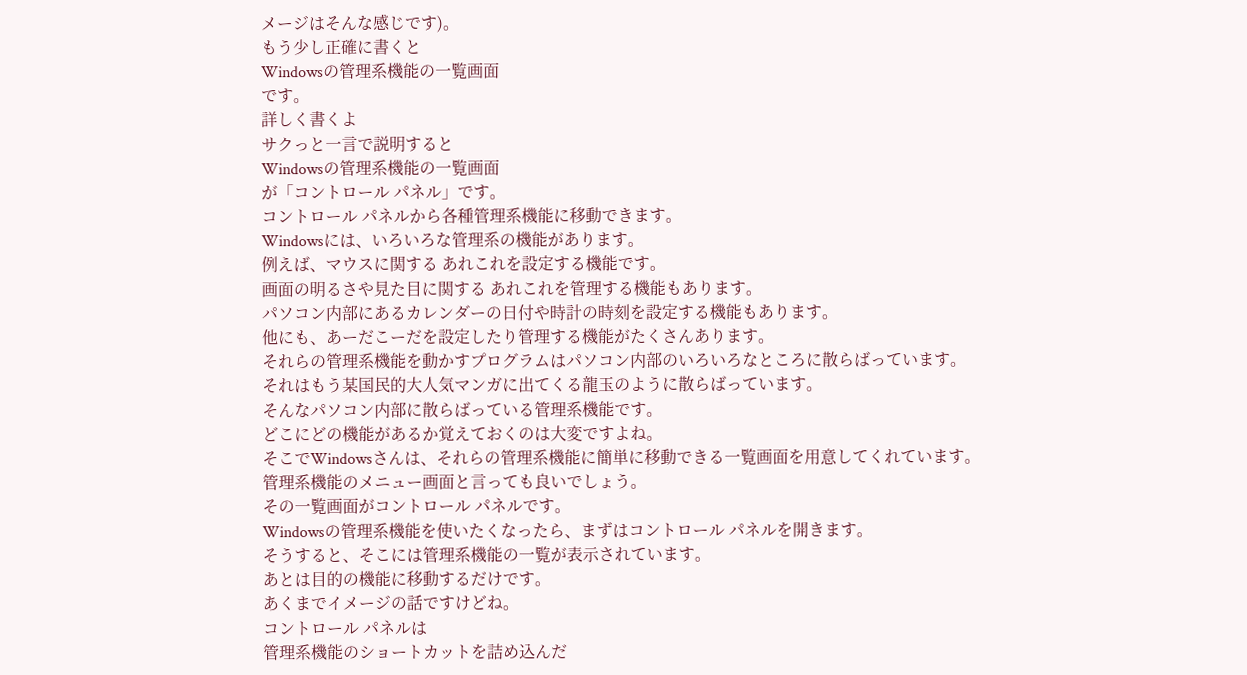メージはそんな感じです)。
もう少し正確に書くと
Windowsの管理系機能の一覧画面
です。
詳しく書くよ
サクっと一言で説明すると
Windowsの管理系機能の一覧画面
が「コントロール パネル」です。
コントロール パネルから各種管理系機能に移動できます。
Windowsには、いろいろな管理系の機能があります。
例えば、マウスに関する あれこれを設定する機能です。
画面の明るさや見た目に関する あれこれを管理する機能もあります。
パソコン内部にあるカレンダーの日付や時計の時刻を設定する機能もあります。
他にも、あーだこーだを設定したり管理する機能がたくさんあります。
それらの管理系機能を動かすプログラムはパソコン内部のいろいろなところに散らばっています。
それはもう某国民的大人気マンガに出てくる龍玉のように散らばっています。
そんなパソコン内部に散らばっている管理系機能です。
どこにどの機能があるか覚えておくのは大変ですよね。
そこでWindowsさんは、それらの管理系機能に簡単に移動できる一覧画面を用意してくれています。
管理系機能のメニュー画面と言っても良いでしょう。
その一覧画面がコントロール パネルです。
Windowsの管理系機能を使いたくなったら、まずはコントロール パネルを開きます。
そうすると、そこには管理系機能の一覧が表示されています。
あとは目的の機能に移動するだけです。
あくまでイメージの話ですけどね。
コントロール パネルは
管理系機能のショートカットを詰め込んだ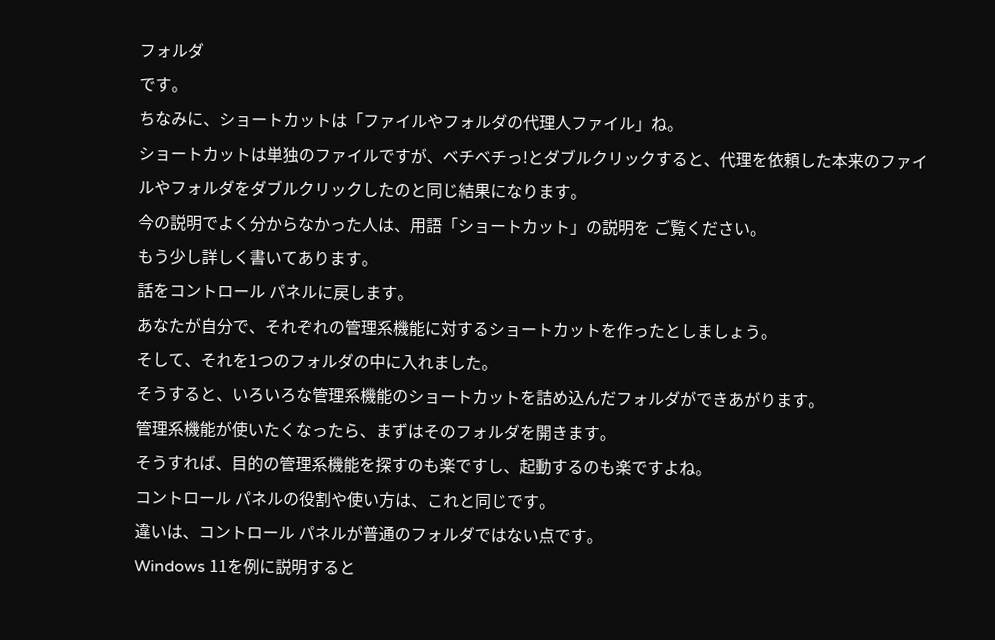フォルダ
です。
ちなみに、ショートカットは「ファイルやフォルダの代理人ファイル」ね。
ショートカットは単独のファイルですが、ベチベチっ!とダブルクリックすると、代理を依頼した本来のファイルやフォルダをダブルクリックしたのと同じ結果になります。
今の説明でよく分からなかった人は、用語「ショートカット」の説明を ご覧ください。
もう少し詳しく書いてあります。
話をコントロール パネルに戻します。
あなたが自分で、それぞれの管理系機能に対するショートカットを作ったとしましょう。
そして、それを1つのフォルダの中に入れました。
そうすると、いろいろな管理系機能のショートカットを詰め込んだフォルダができあがります。
管理系機能が使いたくなったら、まずはそのフォルダを開きます。
そうすれば、目的の管理系機能を探すのも楽ですし、起動するのも楽ですよね。
コントロール パネルの役割や使い方は、これと同じです。
違いは、コントロール パネルが普通のフォルダではない点です。
Windows 11を例に説明すると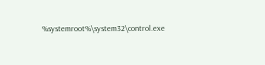%systemroot%\system32\control.exe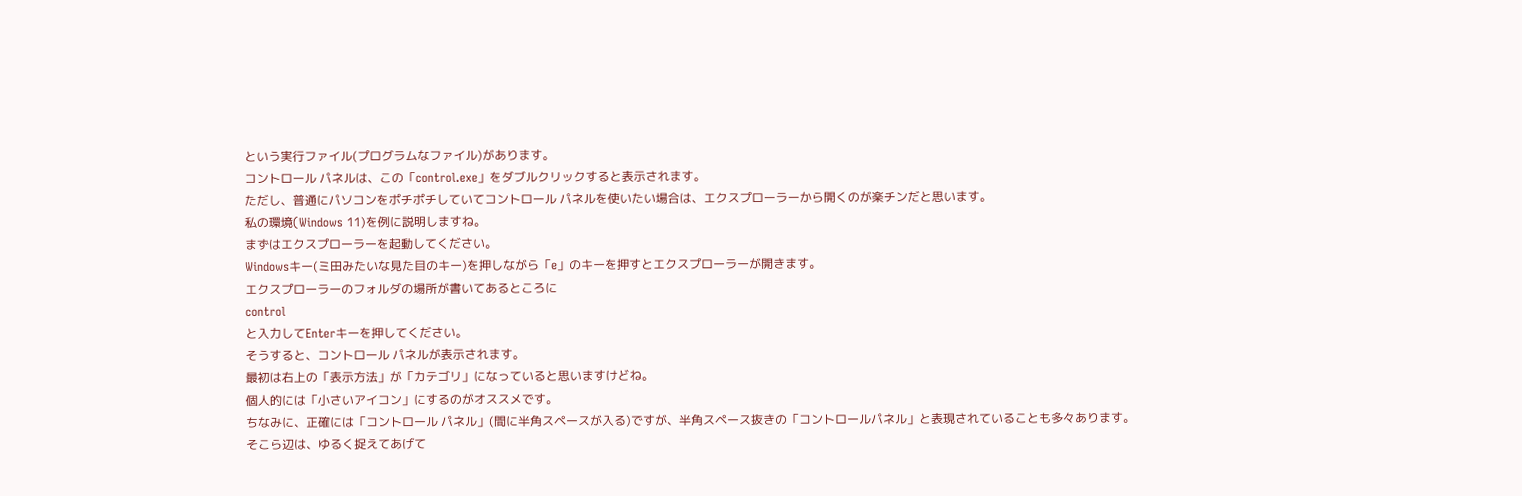という実行ファイル(プログラムなファイル)があります。
コントロール パネルは、この「control.exe」をダブルクリックすると表示されます。
ただし、普通にパソコンをポチポチしていてコントロール パネルを使いたい場合は、エクスプローラーから開くのが楽チンだと思います。
私の環境(Windows 11)を例に説明しますね。
まずはエクスプローラーを起動してください。
Windowsキー(ミ田みたいな見た目のキー)を押しながら「e」のキーを押すとエクスプローラーが開きます。
エクスプローラーのフォルダの場所が書いてあるところに
control
と入力してEnterキーを押してください。
そうすると、コントロール パネルが表示されます。
最初は右上の「表示方法」が「カテゴリ」になっていると思いますけどね。
個人的には「小さいアイコン」にするのがオススメです。
ちなみに、正確には「コントロール パネル」(間に半角スペースが入る)ですが、半角スペース抜きの「コントロールパネル」と表現されていることも多々あります。
そこら辺は、ゆるく捉えてあげて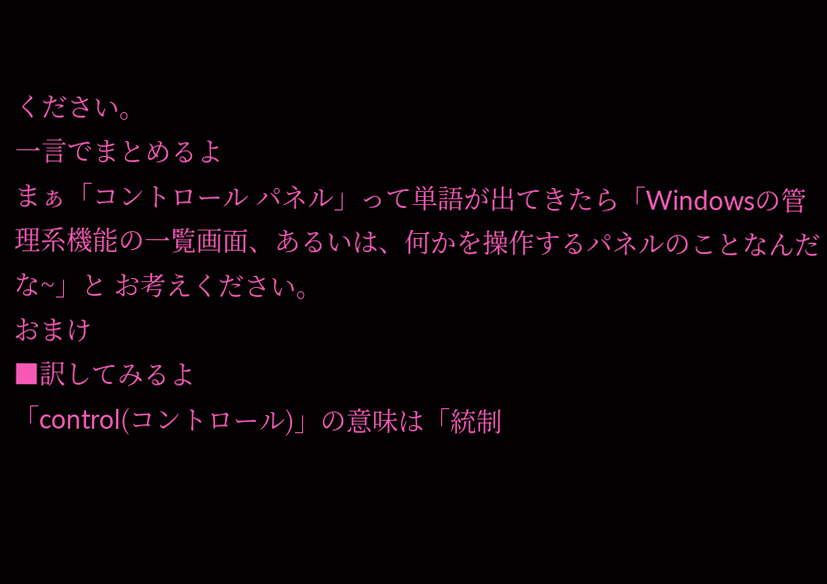ください。
一言でまとめるよ
まぁ「コントロール パネル」って単語が出てきたら「Windowsの管理系機能の一覧画面、あるいは、何かを操作するパネルのことなんだな~」と お考えください。
おまけ
■訳してみるよ
「control(コントロール)」の意味は「統制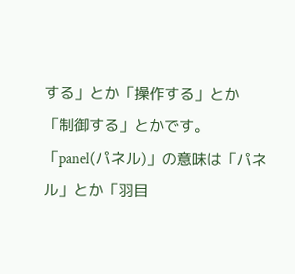する」とか「操作する」とか「制御する」とかです。
「panel(パネル)」の意味は「パネル」とか「羽目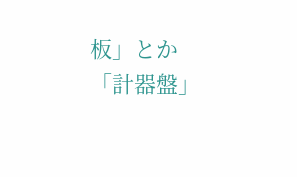板」とか「計器盤」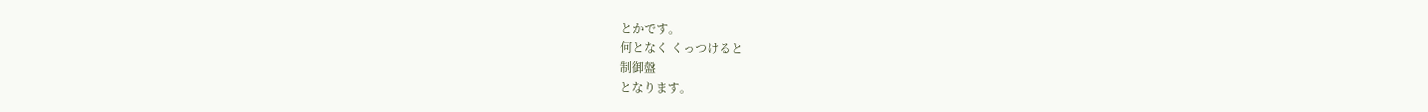とかです。
何となく くっつけると
制御盤
となります。